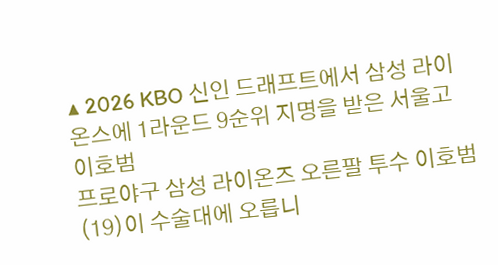▲ 2026 KBO 신인 드래프트에서 삼성 라이온스에 1라운드 9순위 지명을 받은 서울고 이호범
프로야구 삼성 라이온즈 오른팔 투수 이호범(19)이 수술대에 오릅니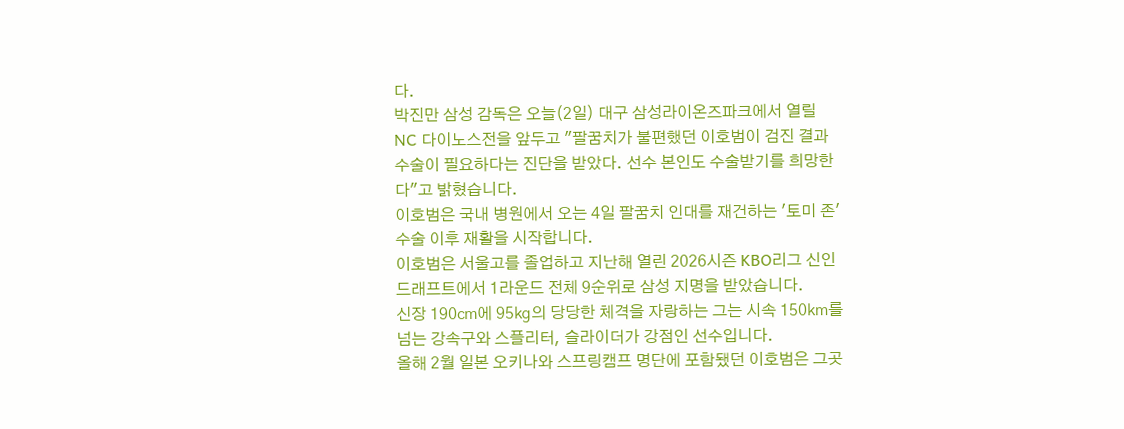다.
박진만 삼성 감독은 오늘(2일) 대구 삼성라이온즈파크에서 열릴 NC 다이노스전을 앞두고 "팔꿈치가 불편했던 이호범이 검진 결과 수술이 필요하다는 진단을 받았다. 선수 본인도 수술받기를 희망한다"고 밝혔습니다.
이호범은 국내 병원에서 오는 4일 팔꿈치 인대를 재건하는 '토미 존' 수술 이후 재활을 시작합니다.
이호범은 서울고를 졸업하고 지난해 열린 2026시즌 KBO리그 신인드래프트에서 1라운드 전체 9순위로 삼성 지명을 받았습니다.
신장 190㎝에 95㎏의 당당한 체격을 자랑하는 그는 시속 150㎞를 넘는 강속구와 스플리터, 슬라이더가 강점인 선수입니다.
올해 2월 일본 오키나와 스프링캠프 명단에 포함됐던 이호범은 그곳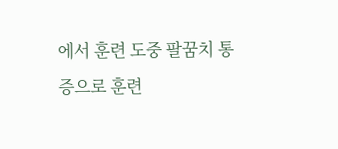에서 훈련 도중 팔꿈치 통증으로 훈련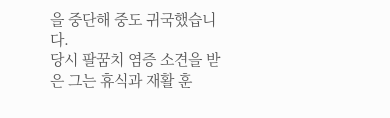을 중단해 중도 귀국했습니다.
당시 팔꿈치 염증 소견을 받은 그는 휴식과 재활 훈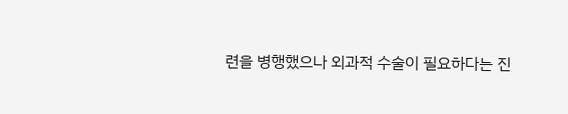련을 병행했으나 외과적 수술이 필요하다는 진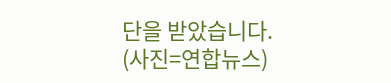단을 받았습니다.
(사진=연합뉴스)